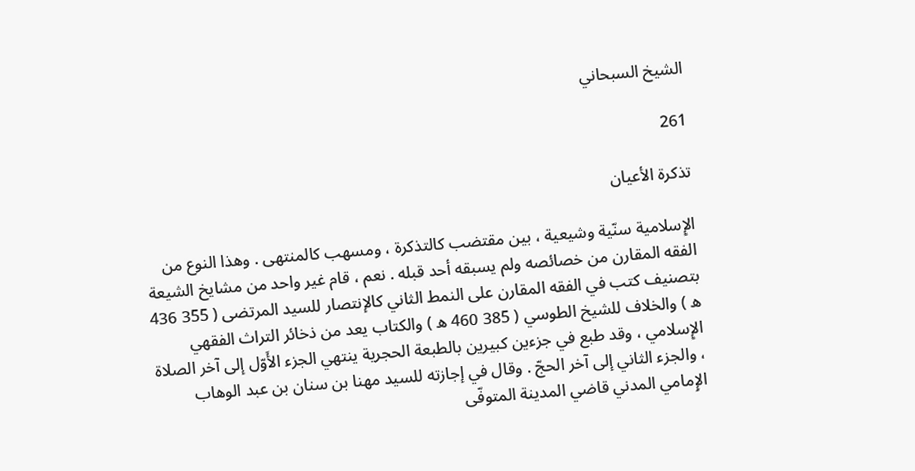الشيخ السبحاني

261

تذكرة الأعيان

الإِسلامية سنّية وشيعية ، بين مقتضب كالتذكرة ، ومسهب كالمنتهى . وهذا النوع من الفقه المقارن من خصائصه ولم يسبقه أحد قبله . نعم ، قام غير واحد من مشايخ الشيعة بتصنيف كتب في الفقه المقارن على النمط الثاني كالإنتصار للسيد المرتضى ( 355 436 ه ) والخلاف للشيخ الطوسي ( 385 460 ه ) والكتاب يعد من ذخائر التراث الفقهي الإِسلامي ، وقد طبع في جزءين كبيرين بالطبعة الحجرية ينتهي الجزء الأَوّل إلى آخر الصلاة ، والجزء الثاني إلى آخر الحجّ . وقال في إجازته للسيد مهنا بن سنان بن عبد الوهاب الإِمامي المدني قاضي المدينة المتوفّى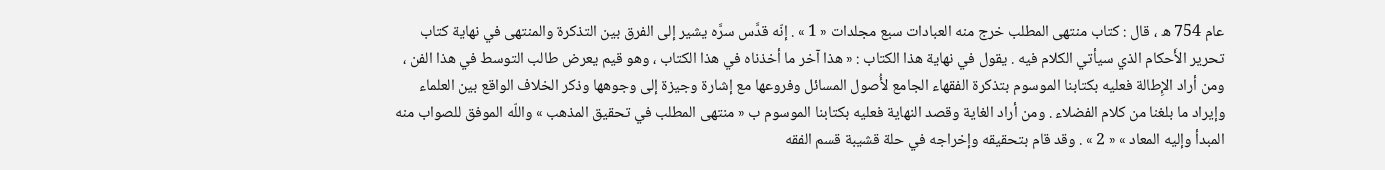عام 754 ه ، قال : كتاب منتهى المطلب خرج منه العبادات سبع مجلدات « 1 » . إنّه قدَّس سرَّه يشير إلى الفرق بين التذكرة والمنتهى في نهاية كتاب تحرير الأَحكام الذي سيأتي الكلام فيه . يقول في نهاية هذا الكتاب : « هذا آخر ما أخذناه في هذا الكتاب ، وهو قيم يعرض طالب التوسط في هذا الفن ، ومن أراد الإِطالة فعليه بكتابنا الموسوم بتذكرة الفقهاء الجامع لأُصول المسائل وفروعها مع إشارة وجيزة إلى وجوهها وذكر الخلاف الواقع بين العلماء وإيراد ما بلغنا من كلام الفضلاء . ومن أراد الغاية وقصد النهاية فعليه بكتابنا الموسوم ب « منتهى المطلب في تحقيق المذهب » واللّه الموفق للصواب منه المبدأ وإليه المعاد » « 2 » . وقد قام بتحقيقه وإخراجه في حلة قشيبة قسم الفقه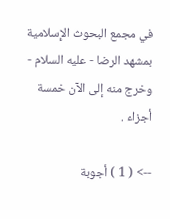في مجمع البحوث الإِسلامية بمشهد الرضا - عليه السلام - وخرج منه إلى الآن خمسة أجزاء .

--> ( 1 ) أجوبة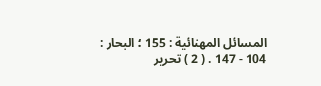المسائل المهنائية : 155 ؛ البحار : 104 - 147 . ( 2 ) تحرير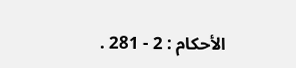الأحكام : 2 - 281 .